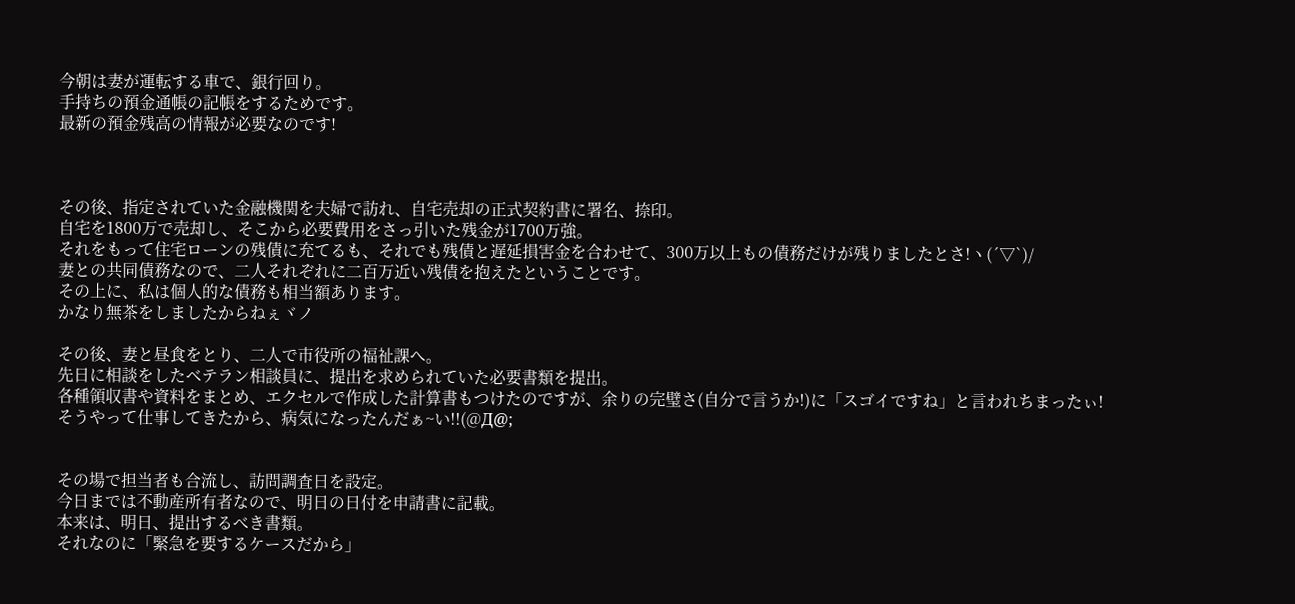今朝は妻が運転する車で、銀行回り。
手持ちの預金通帳の記帳をするためです。
最新の預金残高の情報が必要なのです!



その後、指定されていた金融機関を夫婦で訪れ、自宅売却の正式契約書に署名、捺印。
自宅を1800万で売却し、そこから必要費用をさっ引いた残金が1700万強。
それをもって住宅ローンの残債に充てるも、それでも残債と遅延損害金を合わせて、300万以上もの債務だけが残りましたとさ!ヽ(´▽`)/
妻との共同債務なので、二人それぞれに二百万近い残債を抱えたということです。
その上に、私は個人的な債務も相当額あります。
かなり無茶をしましたからねぇヾノ

その後、妻と昼食をとり、二人で市役所の福祉課へ。
先日に相談をしたベテラン相談員に、提出を求められていた必要書類を提出。
各種領収書や資料をまとめ、エクセルで作成した計算書もつけたのですが、余りの完璧さ(自分で言うか!)に「スゴイですね」と言われちまったぃ!
そうやって仕事してきたから、病気になったんだぁ~い!!(@Д@;


その場で担当者も合流し、訪問調査日を設定。
今日までは不動産所有者なので、明日の日付を申請書に記載。
本来は、明日、提出するべき書類。
それなのに「緊急を要するケースだから」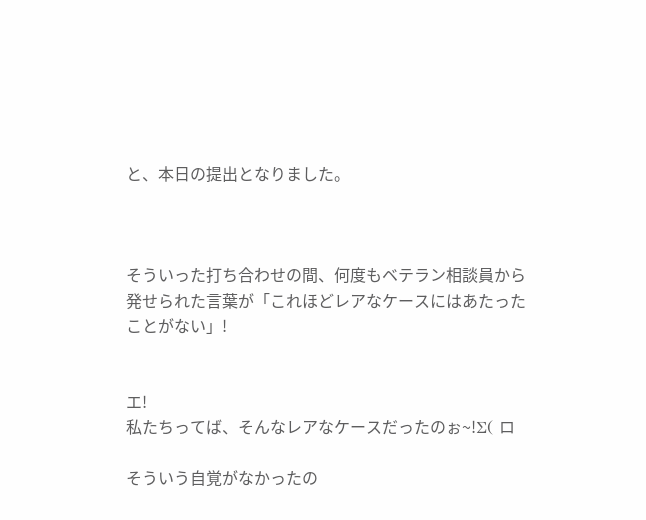と、本日の提出となりました。



そういった打ち合わせの間、何度もベテラン相談員から発せられた言葉が「これほどレアなケースにはあたったことがない」!


エ!
私たちってば、そんなレアなケースだったのぉ~!Σ( ロ

そういう自覚がなかったの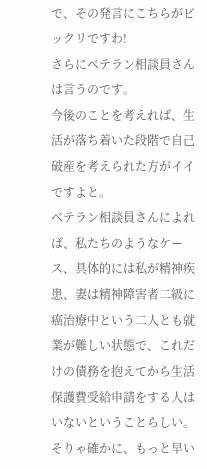で、その発言にこちらがビックリですわ!
さらにベテラン相談員さんは言うのです。
今後のことを考えれば、生活が落ち着いた段階で自己破産を考えられた方がイイですよと。
ベテラン相談員さんによれば、私たちのようなケース、具体的には私が精神疾患、妻は精神障害者二級に癌治療中という二人とも就業が難しい状態で、これだけの債務を抱えてから生活保護費受給申請をする人はいないということらしい。
そりゃ確かに、もっと早い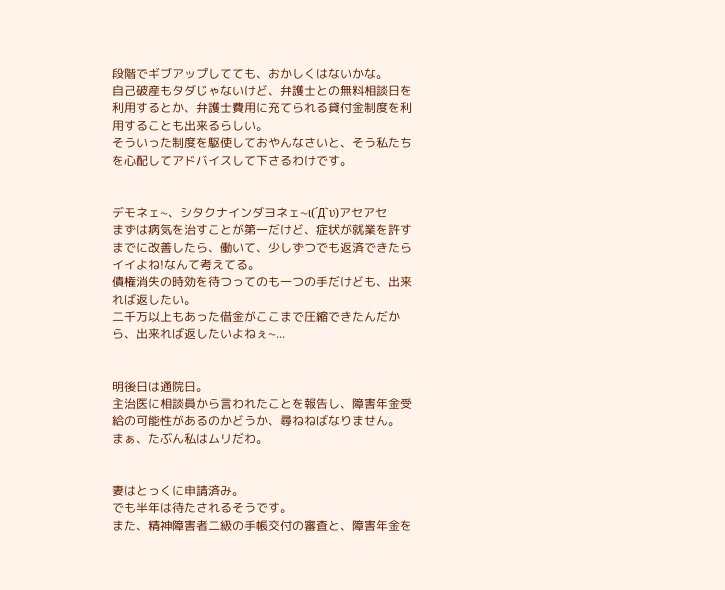段階でギブアップしてても、おかしくはないかな。
自己破産もタダじゃないけど、弁護士との無料相談日を利用するとか、弁護士費用に充てられる貸付金制度を利用することも出来るらしい。
そういった制度を駆使しておやんなさいと、そう私たちを心配してアドバイスして下さるわけです。


デモネェ~、シタクナインダヨネェ~ι(´Д`υ)アセアセ
まずは病気を治すことが第一だけど、症状が就業を許すまでに改善したら、働いて、少しずつでも返済できたらイイよね!なんて考えてる。
債権消失の時効を待つってのも一つの手だけども、出来れば返したい。
二千万以上もあった借金がここまで圧縮できたんだから、出来れば返したいよねぇ~...


明後日は通院日。
主治医に相談員から言われたことを報告し、障害年金受給の可能性があるのかどうか、尋ねねばなりません。
まぁ、たぶん私はムリだわ。


妻はとっくに申請済み。
でも半年は待たされるそうです。
また、精神障害者二級の手帳交付の審査と、障害年金を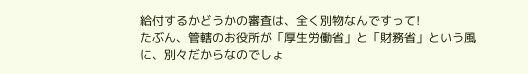給付するかどうかの審査は、全く別物なんですって!
たぶん、管轄のお役所が「厚生労働省」と「財務省」という風に、別々だからなのでしょ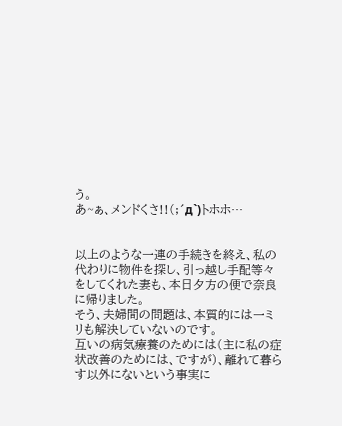う。
あ~ぁ、メンドくさ!!(;´д`)トホホ…


以上のような一連の手続きを終え、私の代わりに物件を探し、引っ越し手配等々をしてくれた妻も、本日夕方の便で奈良に帰りました。
そう、夫婦間の問題は、本質的には一ミリも解決していないのです。
互いの病気療養のためには(主に私の症状改善のためには、ですが)、離れて暮らす以外にないという事実に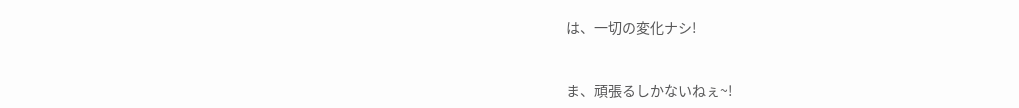は、一切の変化ナシ!


ま、頑張るしかないねぇ~!